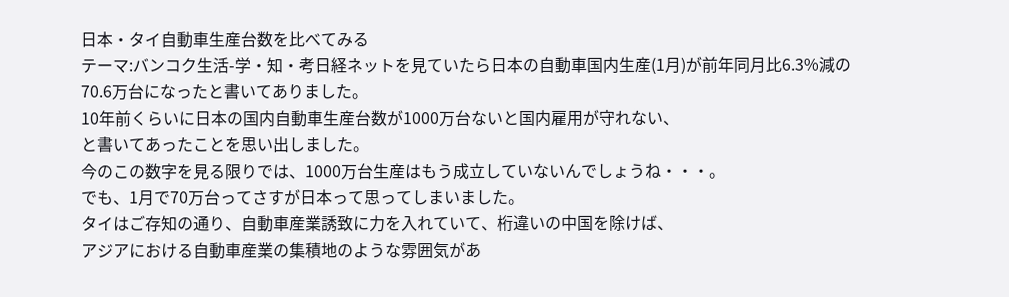日本・タイ自動車生産台数を比べてみる
テーマ:バンコク生活-学・知・考日経ネットを見ていたら日本の自動車国内生産(1月)が前年同月比6.3%減の
70.6万台になったと書いてありました。
10年前くらいに日本の国内自動車生産台数が1000万台ないと国内雇用が守れない、
と書いてあったことを思い出しました。
今のこの数字を見る限りでは、1000万台生産はもう成立していないんでしょうね・・・。
でも、1月で70万台ってさすが日本って思ってしまいました。
タイはご存知の通り、自動車産業誘致に力を入れていて、桁違いの中国を除けば、
アジアにおける自動車産業の集積地のような雰囲気があ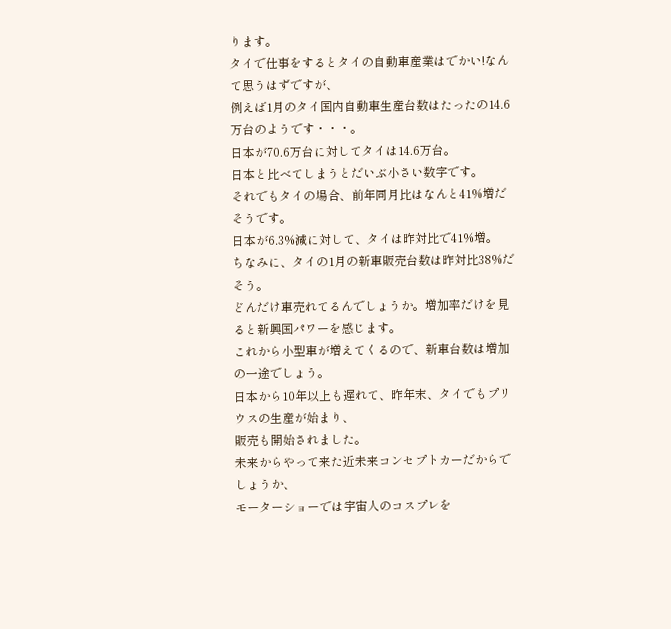ります。
タイで仕事をするとタイの自動車産業はでかい!なんて思うはずですが、
例えば1月のタイ国内自動車生産台数はたったの14.6万台のようです・・・。
日本が70.6万台に対してタイは14.6万台。
日本と比べてしまうとだいぶ小さい数字です。
それでもタイの場合、前年同月比はなんと41%増だそうです。
日本が6.3%減に対して、タイは昨対比で41%増。
ちなみに、タイの1月の新車販売台数は昨対比38%だそう。
どんだけ車売れてるんでしょうか。増加率だけを見ると新興国パワーを感じます。
これから小型車が増えてくるので、新車台数は増加の一途でしょう。
日本から10年以上も遅れて、昨年末、タイでもプリウスの生産が始まり、
販売も開始されました。
未来からやって来た近未来コンセプトカーだからでしょうか、
モーターショーでは宇宙人のコスプレを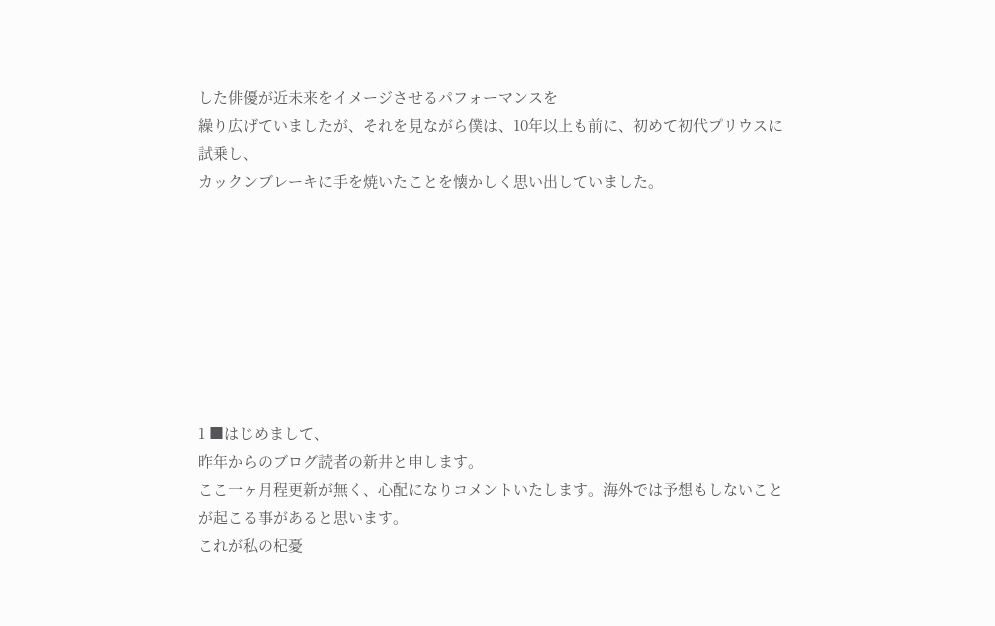した俳優が近未来をイメージさせるパフォーマンスを
繰り広げていましたが、それを見ながら僕は、10年以上も前に、初めて初代プリウスに試乗し、
カックンブレーキに手を焼いたことを懐かしく思い出していました。








1 ■はじめまして、
昨年からのブログ読者の新井と申します。
ここ一ヶ月程更新が無く、心配になりコメントいたします。海外では予想もしないことが起こる事があると思います。
これが私の杞憂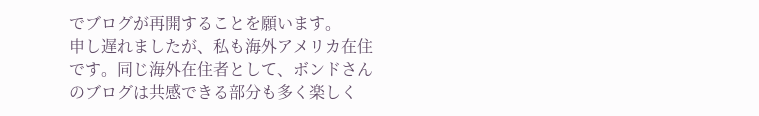でブログが再開することを願います。
申し遅れましたが、私も海外アメリカ在住です。同じ海外在住者として、ボンドさんのブログは共感できる部分も多く楽しく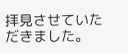拝見させていただきました。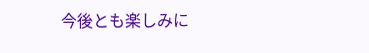今後とも楽しみに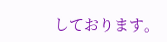しております。